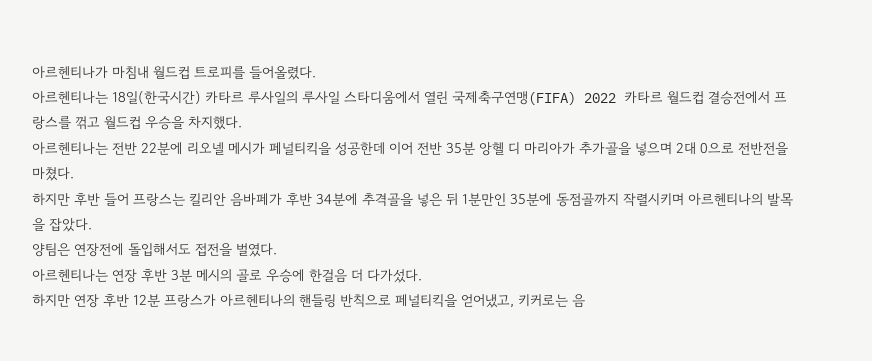아르헨티나가 마침내 월드컵 트로피를 들어올렸다.
아르헨티나는 18일(한국시간) 카타르 루사일의 루사일 스타디움에서 열린 국제축구연맹(FIFA) 2022 카타르 월드컵 결승전에서 프랑스를 꺾고 월드컵 우승을 차지했다.
아르헨티나는 전반 22분에 리오넬 메시가 페널티킥을 성공한데 이어 전반 35분 앙헬 디 마리아가 추가골을 넣으며 2대 0으로 전반전을 마쳤다.
하지만 후반 들어 프랑스는 킬리안 음바페가 후반 34분에 추격골을 넣은 뒤 1분만인 35분에 동점골까지 작렬시키며 아르헨티나의 발목을 잡았다.
양팀은 연장전에 돌입해서도 접전을 벌였다.
아르헨티나는 연장 후반 3분 메시의 골로 우승에 한걸음 더 다가섰다.
하지만 연장 후반 12분 프랑스가 아르헨티나의 핸들링 반칙으로 페널티킥을 얻어냈고, 키커로는 음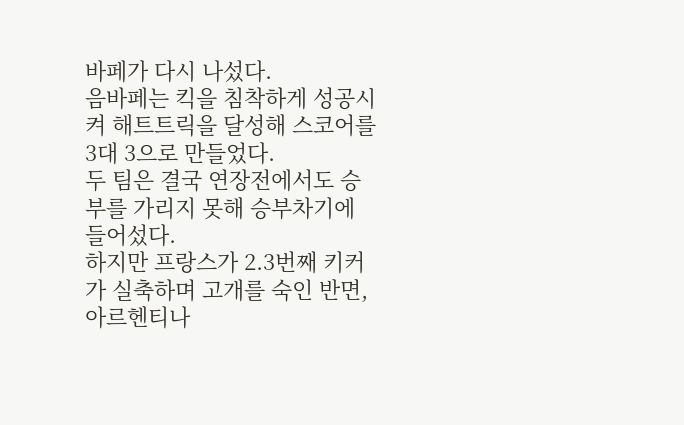바페가 다시 나섰다.
음바페는 킥을 침착하게 성공시켜 해트트릭을 달성해 스코어를 3대 3으로 만들었다.
두 팀은 결국 연장전에서도 승부를 가리지 못해 승부차기에 들어섰다.
하지만 프랑스가 2.3번째 키커가 실축하며 고개를 숙인 반면, 아르헨티나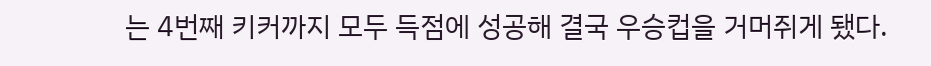는 4번째 키커까지 모두 득점에 성공해 결국 우승컵을 거머쥐게 됐다.